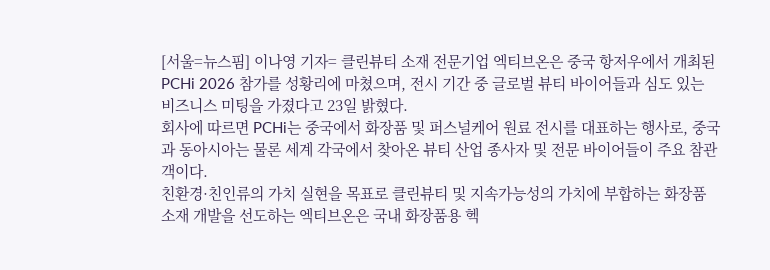[서울=뉴스핌] 이나영 기자= 클린뷰티 소재 전문기업 엑티브온은 중국 항저우에서 개최된 PCHi 2026 참가를 성황리에 마쳤으며, 전시 기간 중 글로벌 뷰티 바이어들과 심도 있는 비즈니스 미팅을 가졌다고 23일 밝혔다.
회사에 따르면 PCHi는 중국에서 화장품 및 퍼스널케어 원료 전시를 대표하는 행사로, 중국과 동아시아는 물론 세계 각국에서 찾아온 뷰티 산업 종사자 및 전문 바이어들이 주요 참관객이다.
친환경·친인류의 가치 실현을 목표로 클린뷰티 및 지속가능성의 가치에 부합하는 화장품 소재 개발을 선도하는 엑티브온은 국내 화장품용 헥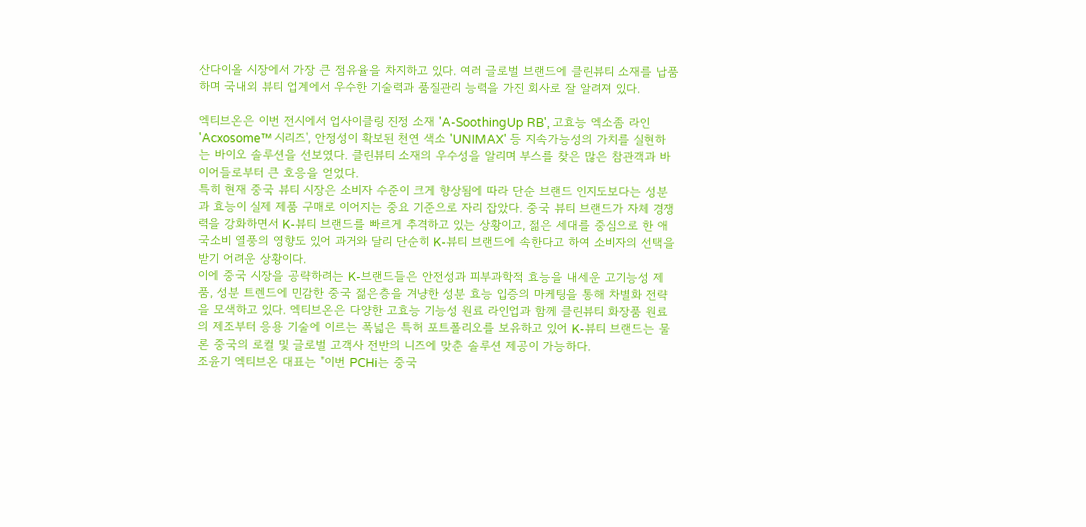산다이올 시장에서 가장 큰 점유율을 차지하고 있다. 여러 글로벌 브랜드에 클린뷰티 소재를 납품하며 국내외 뷰티 업계에서 우수한 기술력과 품질관리 능력을 가진 회사로 잘 알려져 있다.

엑티브온은 이번 전시에서 업사이클링 진정 소재 'A-SoothingUp RB', 고효능 엑소좀 라인 'Acxosome™ 시리즈', 안정성이 확보된 천연 색소 'UNIMAX' 등 지속가능성의 가치를 실현하는 바이오 솔루션을 선보였다. 클린뷰티 소재의 우수성을 알리며 부스를 찾은 많은 참관객과 바이어들로부터 큰 호응을 얻었다.
특히 현재 중국 뷰티 시장은 소비자 수준이 크게 향상됨에 따라 단순 브랜드 인지도보다는 성분과 효능이 실제 제품 구매로 이어지는 중요 기준으로 자리 잡았다. 중국 뷰티 브랜드가 자체 경쟁력을 강화하면서 K-뷰티 브랜드를 빠르게 추격하고 있는 상황이고, 젊은 세대를 중심으로 한 애국소비 열풍의 영향도 있어 과거와 달리 단순히 K-뷰티 브랜드에 속한다고 하여 소비자의 선택을 받기 어려운 상황이다.
이에 중국 시장을 공략하려는 K-브랜드들은 안전성과 피부과학적 효능을 내세운 고기능성 제품, 성분 트렌드에 민감한 중국 젊은층을 겨냥한 성분 효능 입증의 마케팅을 통해 차별화 전략을 모색하고 있다. 엑티브온은 다양한 고효능 기능성 원료 라인업과 함께 클린뷰티 화장품 원료의 제조부터 응용 기술에 이르는 폭넓은 특허 포트폴리오를 보유하고 있어 K-뷰티 브랜드는 물론 중국의 로컬 및 글로벌 고객사 전반의 니즈에 맞춘 솔루션 제공이 가능하다.
조윤기 엑티브온 대표는 "이번 PCHi는 중국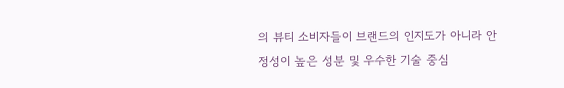의 뷰티 소비자들이 브랜드의 인지도가 아니라 안정성이 높은 성분 및 우수한 기술 중심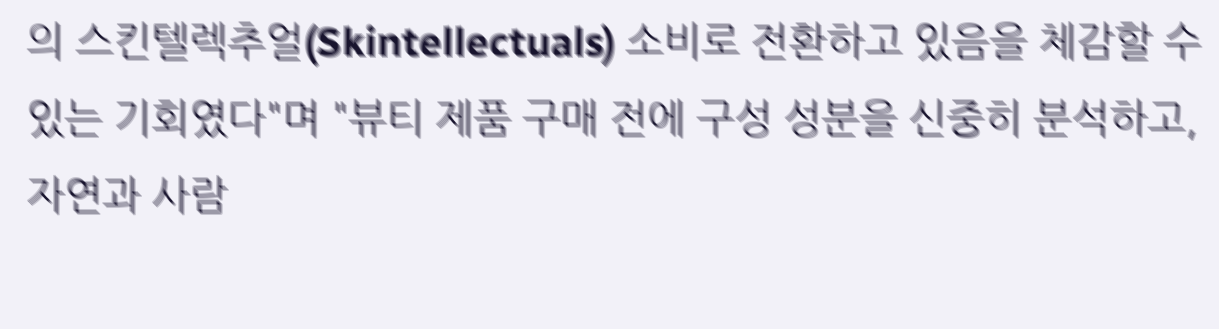의 스킨텔렉추얼(Skintellectuals) 소비로 전환하고 있음을 체감할 수 있는 기회였다"며 "뷰티 제품 구매 전에 구성 성분을 신중히 분석하고, 자연과 사람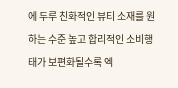에 두루 친화적인 뷰티 소재를 원하는 수준 높고 합리적인 소비행태가 보편화될수록 엑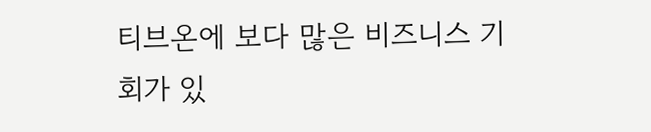티브온에 보다 많은 비즈니스 기회가 있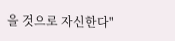을 것으로 자신한다"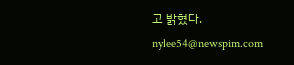고 밝혔다.
nylee54@newspim.com